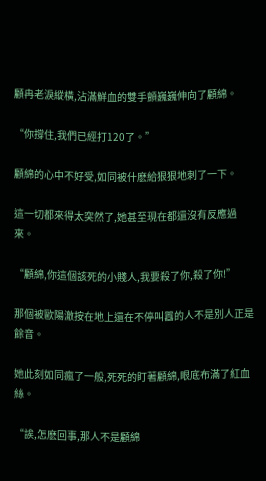顧冉老淚縱橫,沾滿鮮血的雙手顫巍巍伸向了顧綿。

“你撐住,我們已經打120了。”

顧綿的心中不好受,如同被什麽給狠狠地刺了一下。

這一切都來得太突然了,她甚至現在都還沒有反應過來。

“顧綿,你這個該死的小賤人,我要殺了你,殺了你!”

那個被歐陽澈按在地上還在不停叫囂的人不是別人正是餘音。

她此刻如同瘋了一般,死死的盯著顧綿,眼底布滿了紅血絲。

“誒,怎麽回事,那人不是顧綿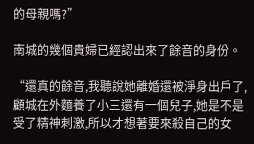的母親嗎?”

南城的幾個貴婦已經認出來了餘音的身份。

“還真的餘音,我聽說她離婚還被淨身出戶了,顧城在外麵養了小三還有一個兒子,她是不是受了精神刺激,所以才想著要來殺自己的女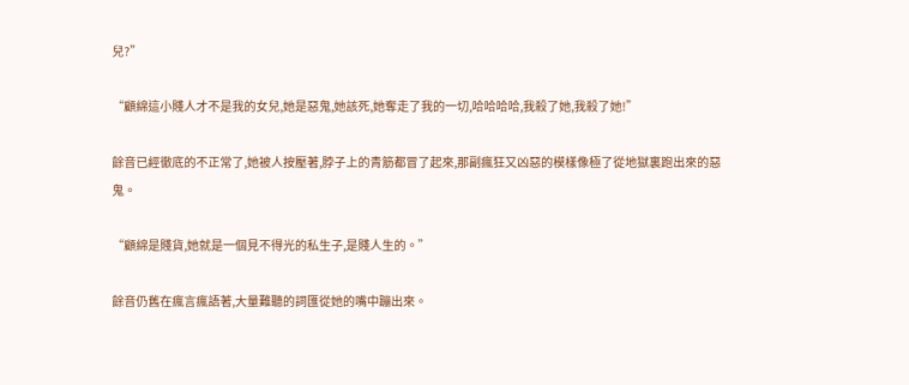兒?”

“顧綿這小賤人才不是我的女兒,她是惡鬼,她該死,她奪走了我的一切,哈哈哈哈,我殺了她,我殺了她!”

餘音已經徹底的不正常了,她被人按壓著,脖子上的青筋都冒了起來,那副瘋狂又凶惡的模樣像極了從地獄裏跑出來的惡鬼。

“顧綿是賤貨,她就是一個見不得光的私生子,是賤人生的。”

餘音仍舊在瘋言瘋語著,大量難聽的詞匯從她的嘴中蹦出來。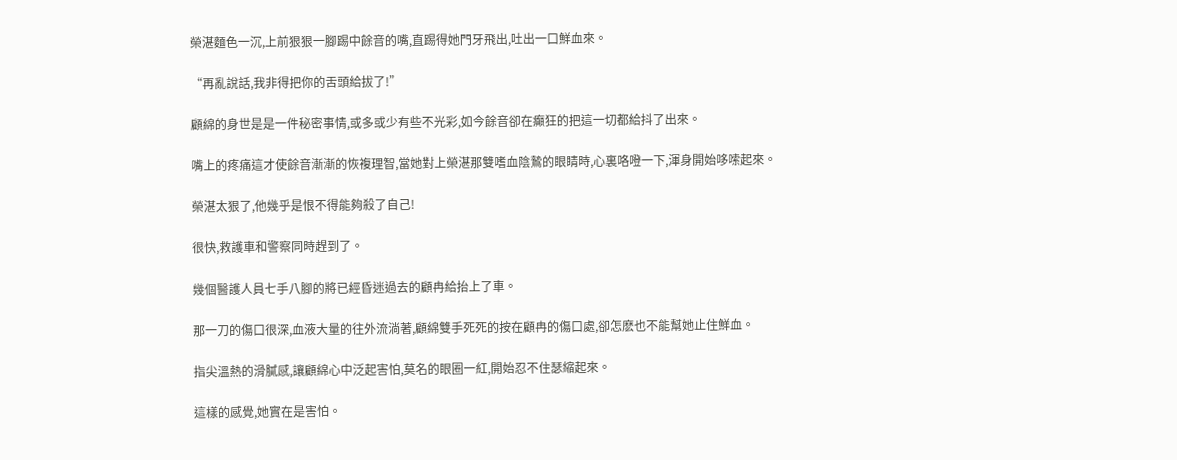榮湛麵色一沉,上前狠狠一腳踢中餘音的嘴,直踢得她門牙飛出,吐出一口鮮血來。

“再亂說話,我非得把你的舌頭給拔了!”

顧綿的身世是是一件秘密事情,或多或少有些不光彩,如今餘音卻在癲狂的把這一切都給抖了出來。

嘴上的疼痛這才使餘音漸漸的恢複理智,當她對上榮湛那雙嗜血陰鷙的眼睛時,心裏咯噔一下,渾身開始哆嗦起來。

榮湛太狠了,他幾乎是恨不得能夠殺了自己!

很快,救護車和警察同時趕到了。

幾個醫護人員七手八腳的將已經昏迷過去的顧冉給抬上了車。

那一刀的傷口很深,血液大量的往外流淌著,顧綿雙手死死的按在顧冉的傷口處,卻怎麽也不能幫她止住鮮血。

指尖溫熱的滑膩感,讓顧綿心中泛起害怕,莫名的眼圈一紅,開始忍不住瑟縮起來。

這樣的感覺,她實在是害怕。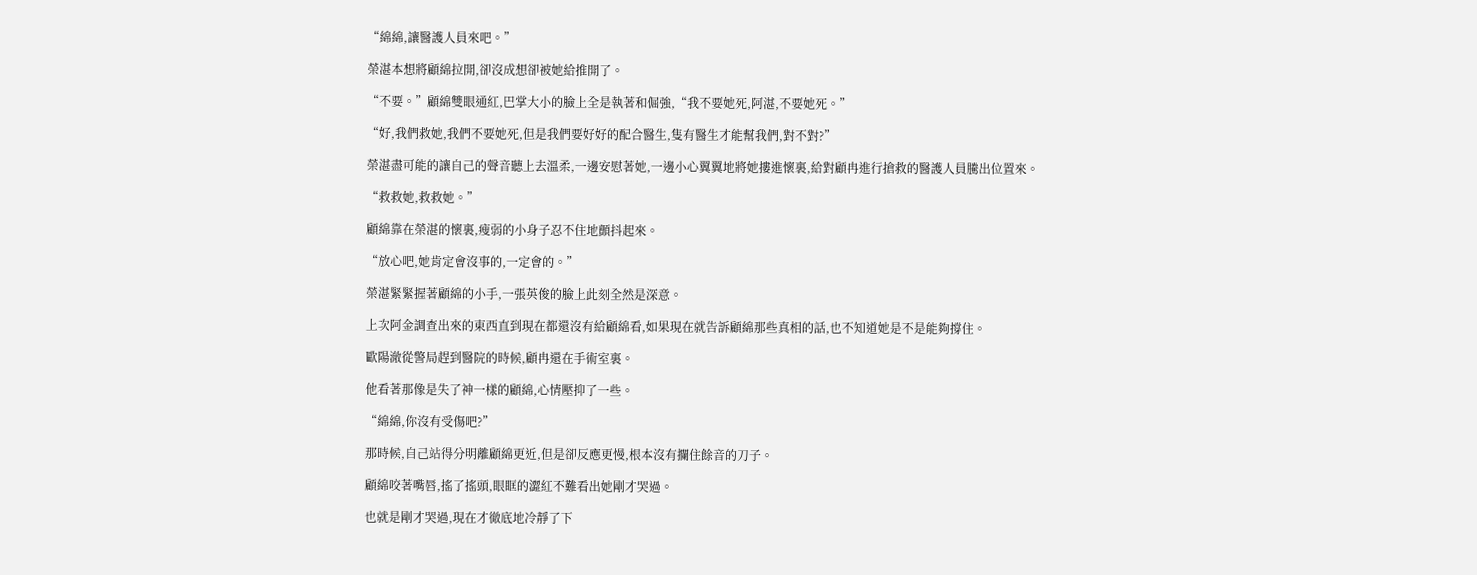“綿綿,讓醫護人員來吧。”

榮湛本想將顧綿拉開,卻沒成想卻被她給推開了。

“不要。”顧綿雙眼通紅,巴掌大小的臉上全是執著和倔強,“我不要她死,阿湛,不要她死。”

“好,我們救她,我們不要她死,但是我們要好好的配合醫生,隻有醫生才能幫我們,對不對?”

榮湛盡可能的讓自己的聲音聽上去溫柔,一邊安慰著她,一邊小心翼翼地將她摟進懷裏,給對顧冉進行搶救的醫護人員騰出位置來。

“救救她,救救她。”

顧綿靠在榮湛的懷裏,瘦弱的小身子忍不住地顫抖起來。

“放心吧,她肯定會沒事的,一定會的。”

榮湛緊緊握著顧綿的小手,一張英俊的臉上此刻全然是深意。

上次阿金調查出來的東西直到現在都還沒有給顧綿看,如果現在就告訴顧綿那些真相的話,也不知道她是不是能夠撐住。

歐陽澈從警局趕到醫院的時候,顧冉還在手術室裏。

他看著那像是失了神一樣的顧綿,心情壓抑了一些。

“綿綿,你沒有受傷吧?”

那時候,自己站得分明離顧綿更近,但是卻反應更慢,根本沒有攔住餘音的刀子。

顧綿咬著嘴唇,搖了搖頭,眼眶的澀紅不難看出她剛才哭過。

也就是剛才哭過,現在才徹底地冷靜了下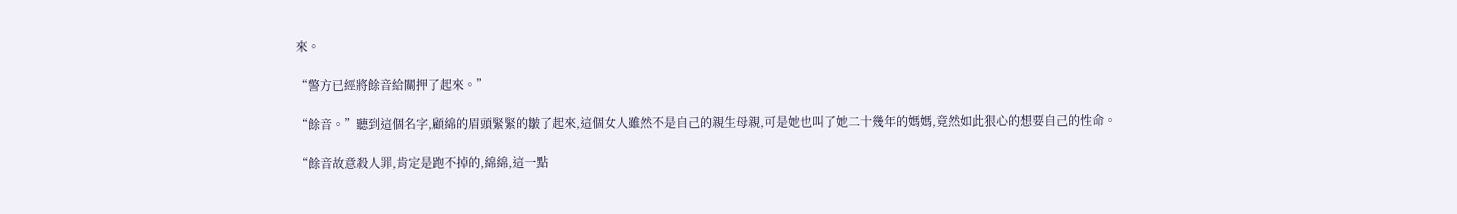來。

“警方已經將餘音給關押了起來。”

“餘音。”聽到這個名字,顧綿的眉頭緊緊的皺了起來,這個女人雖然不是自己的親生母親,可是她也叫了她二十幾年的媽媽,竟然如此狠心的想要自己的性命。

“餘音故意殺人罪,肯定是跑不掉的,綿綿,這一點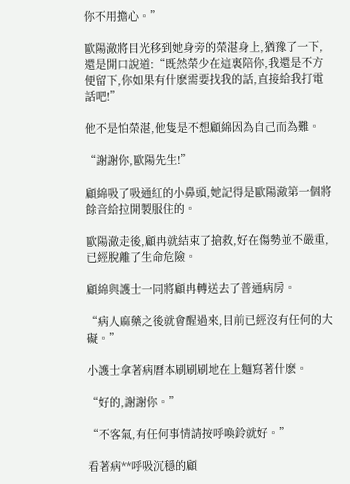你不用擔心。”

歐陽澈將目光移到她身旁的榮湛身上,猶豫了一下,還是開口說道:“既然榮少在這裏陪你,我還是不方便留下,你如果有什麽需要找我的話,直接給我打電話吧!”

他不是怕榮湛,他隻是不想顧綿因為自己而為難。

“謝謝你,歐陽先生!”

顧綿吸了吸通紅的小鼻頭,她記得是歐陽澈第一個將餘音給拉開製服住的。

歐陽澈走後,顧冉就結束了搶救,好在傷勢並不嚴重,已經脫離了生命危險。

顧綿與護士一同將顧冉轉送去了普通病房。

“病人麻藥之後就會醒過來,目前已經沒有任何的大礙。”

小護士拿著病曆本刷刷刷地在上麵寫著什麽。

“好的,謝謝你。”

“不客氣,有任何事情請按呼喚鈴就好。”

看著病**呼吸沉穩的顧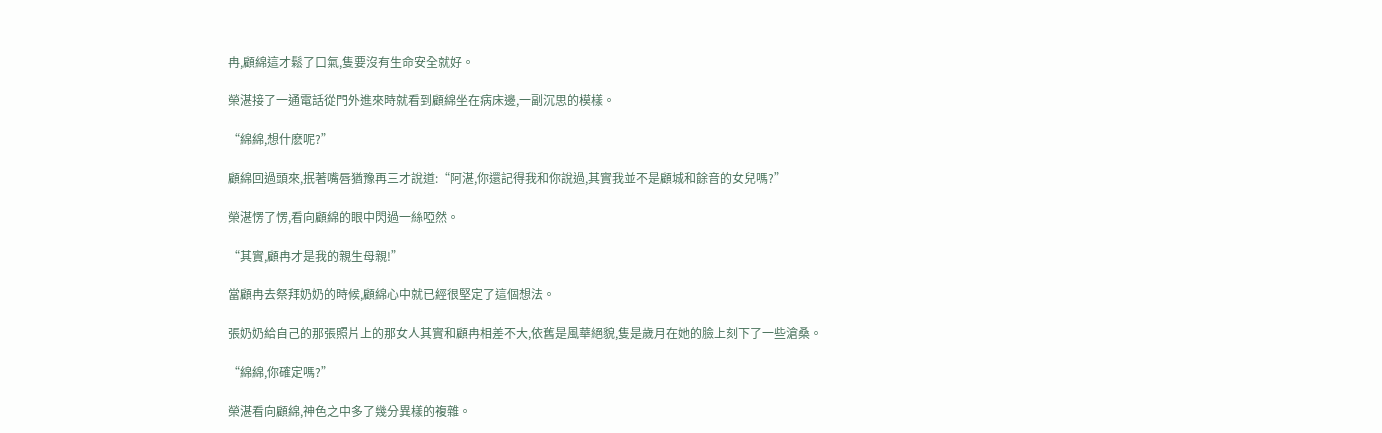冉,顧綿這才鬆了口氣,隻要沒有生命安全就好。

榮湛接了一通電話從門外進來時就看到顧綿坐在病床邊,一副沉思的模樣。

“綿綿,想什麽呢?”

顧綿回過頭來,抿著嘴唇猶豫再三才說道:“阿湛,你還記得我和你說過,其實我並不是顧城和餘音的女兒嗎?”

榮湛愣了愣,看向顧綿的眼中閃過一絲啞然。

“其實,顧冉才是我的親生母親!”

當顧冉去祭拜奶奶的時候,顧綿心中就已經很堅定了這個想法。

張奶奶給自己的那張照片上的那女人其實和顧冉相差不大,依舊是風華絕貌,隻是歲月在她的臉上刻下了一些滄桑。

“綿綿,你確定嗎?”

榮湛看向顧綿,神色之中多了幾分異樣的複雜。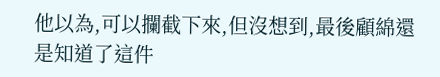他以為,可以攔截下來,但沒想到,最後顧綿還是知道了這件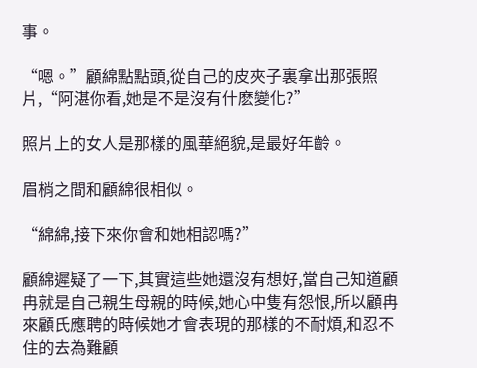事。

“嗯。”顧綿點點頭,從自己的皮夾子裏拿出那張照片,“阿湛你看,她是不是沒有什麽變化?”

照片上的女人是那樣的風華絕貌,是最好年齡。

眉梢之間和顧綿很相似。

“綿綿,接下來你會和她相認嗎?”

顧綿遲疑了一下,其實這些她還沒有想好,當自己知道顧冉就是自己親生母親的時候,她心中隻有怨恨,所以顧冉來顧氏應聘的時候她才會表現的那樣的不耐煩,和忍不住的去為難顧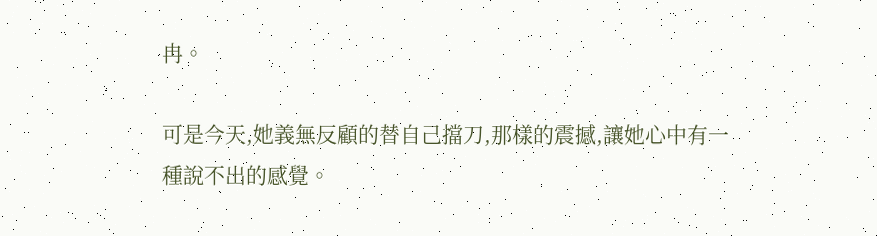冉。

可是今天,她義無反顧的替自己擋刀,那樣的震撼,讓她心中有一種說不出的感覺。